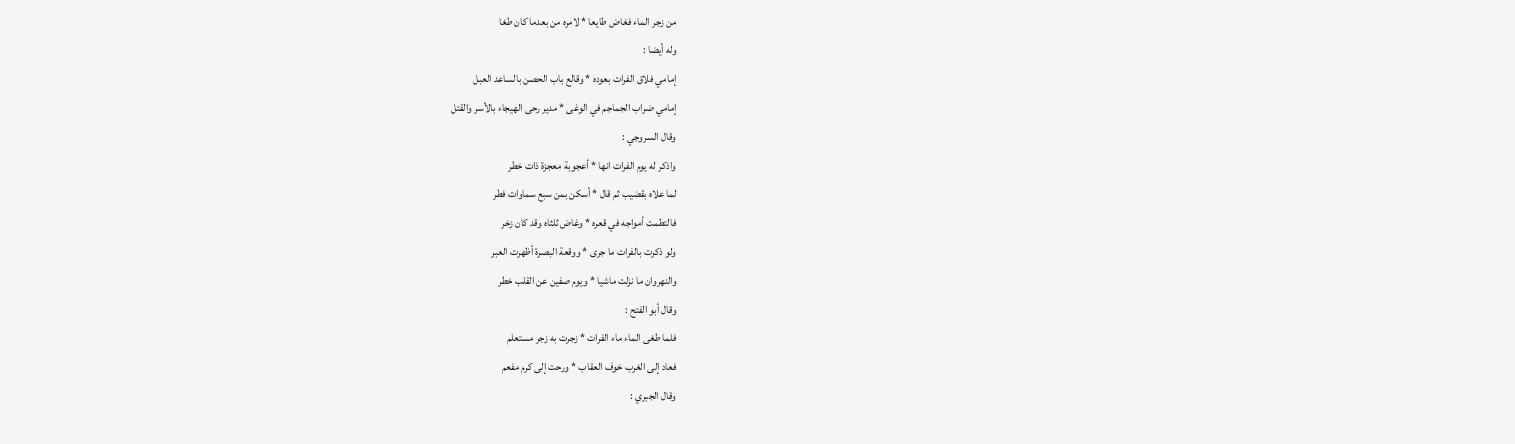من زجر الماء فغاض طايعا * لامره من بعدما كان طغا
وله أيضا :
إمامي فلاق الفرات بعوده * وقالع باب الحصن بالساعد العبل
إمامي ضراب الجماجم في الوغى * مدير رحى الهيجاء بالأسر والقتل
وقال السروجي :
واذكر له يوم الفرات انها * أعجوبة معجزة ذات خطر
لما علاه بقضيب ثم قال * أسكن بمن سبع سماوات فطر
فالتطمت أمواجه في قعره * وغاض ثلثاه وقد كان زخر
ولو ذكرت بالفرات ما جرى * ووقعة البصرة أظهرت العبر
والنهروان ما نزلت ماشيا * ويوم صفين عن القلب خطر
وقال أبو الفتح :
فلما طغى الماء ماء الفرات * زجرت به زجر مستعلم
فعاد إلى الغرب خوف العقاب * ورحت إلى كرم مفعم
وقال الجبري :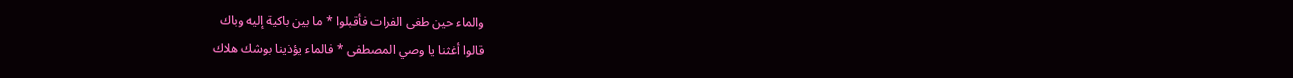والماء حين طغى الفرات فأقبلوا * ما بين باكية إليه وباك
قالوا أغثنا يا وصي المصطفى * فالماء يؤذينا بوشك هلاك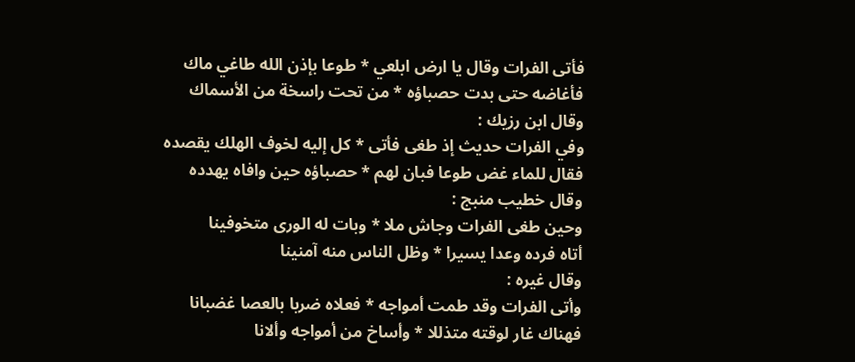فأتى الفرات وقال يا ارض ابلعي * طوعا بإذن الله طاغي ماك
فأغاضه حتى بدت حصباؤه * من تحت راسخة من الأسماك
وقال ابن رزيك :
وفي الفرات حديث إذ طغى فأتى * كل إليه لخوف الهلك يقصده
فقال للماء غض طوعا فبان لهم * حصباؤه حين وافاه يهدده
وقال خطيب منبج :
وحين طغى الفرات وجاش ملا * وبات له الورى متخوفينا
أتاه فرده وعدا يسيرا * وظل الناس منه آمنينا
وقال غيره :
وأتى الفرات وقد طمت أمواجه * فعلاه ضربا بالعصا غضبانا
فهناك غار لوقته متذللا * وأساخ من أمواجه وألانا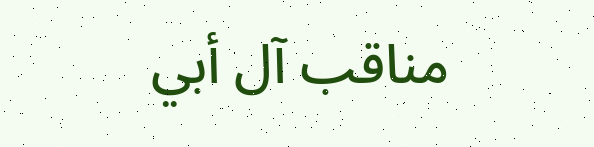مناقب آل أبي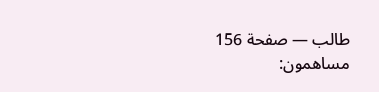طالب — صفحة 156
مساهمون: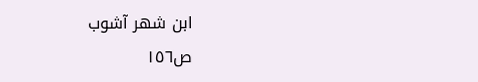ابن شهر آشوب
ص١٥٦